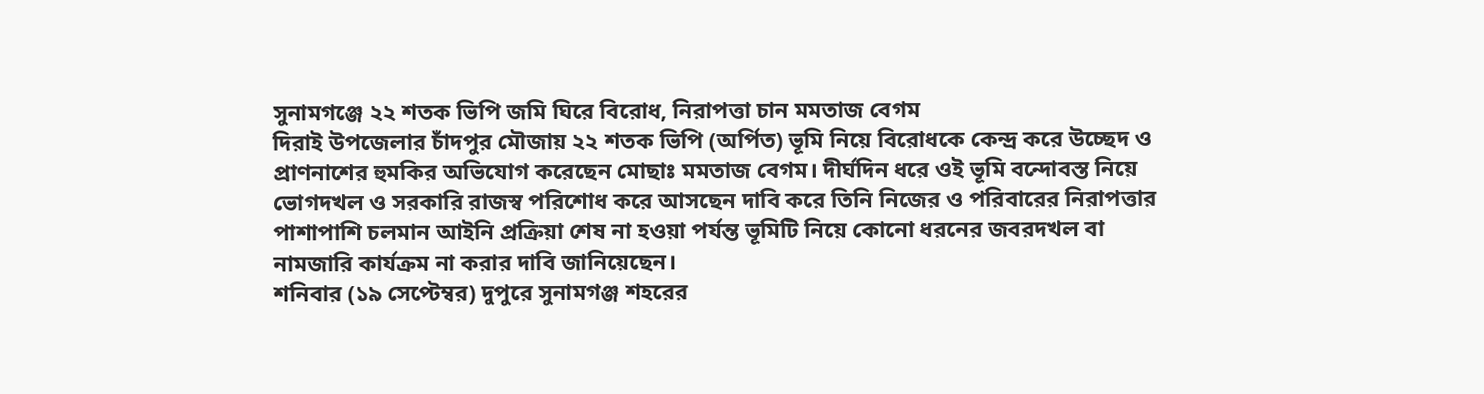সুনামগঞ্জে ২২ শতক ভিপি জমি ঘিরে বিরোধ, নিরাপত্তা চান মমতাজ বেগম
দিরাই উপজেলার চাঁদপুর মৌজায় ২২ শতক ভিপি (অর্পিত) ভূমি নিয়ে বিরোধকে কেন্দ্র করে উচ্ছেদ ও প্রাণনাশের হুমকির অভিযোগ করেছেন মোছাঃ মমতাজ বেগম। দীর্ঘদিন ধরে ওই ভূমি বন্দোবস্ত নিয়ে ভোগদখল ও সরকারি রাজস্ব পরিশোধ করে আসছেন দাবি করে তিনি নিজের ও পরিবারের নিরাপত্তার পাশাপাশি চলমান আইনি প্রক্রিয়া শেষ না হওয়া পর্যন্ত ভূমিটি নিয়ে কোনো ধরনের জবরদখল বা নামজারি কার্যক্রম না করার দাবি জানিয়েছেন।
শনিবার (১৯ সেপ্টেম্বর) দুপুরে সুনামগঞ্জ শহরের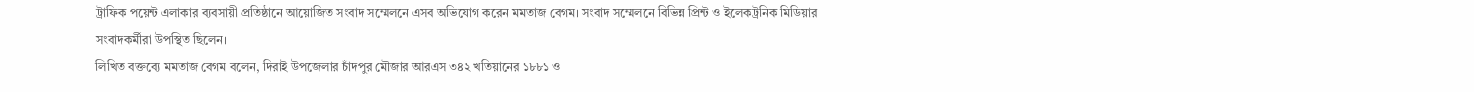ট্রাফিক পয়েন্ট এলাকার ব্যবসায়ী প্রতিষ্ঠানে আয়োজিত সংবাদ সম্মেলনে এসব অভিযোগ করেন মমতাজ বেগম। সংবাদ সম্মেলনে বিভিন্ন প্রিন্ট ও ইলেকট্রনিক মিডিয়ার সংবাদকর্মীরা উপস্থিত ছিলেন।
লিখিত বক্তব্যে মমতাজ বেগম বলেন, দিরাই উপজেলার চাঁদপুর মৌজার আরএস ৩৪২ খতিয়ানের ১৮৮১ ও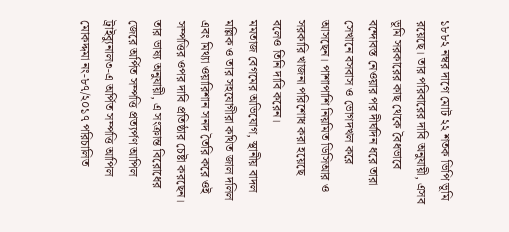১৮৮২ নম্বর দাগে মোট ২২ শতক ভিপি ভূমি রয়েছে। তার পরিবারের দাবি অনুযায়ী, এসব ভূমি সরকারের কাছ থেকে বৈধভাবে বন্দোবস্ত নেওয়ার পর দীর্ঘদিন ধরে তারা সেখানে বসবাস ও ভোগদখল করে আসছেন। পাশাপাশি নিয়মিত ডিসিআর ও সরকারি খাজনা পরিশোধ করা হয়েছে বলেও তিনি দাবি করেন।
মমতাজ বেগমের অভিযোগ, স্থানীয় বাদল মল্লিক ও তার সহযোগীরা কথিত জাল দলিল এবং মিথ্যা ওয়ারিশান সনদ তৈরি করে ওই সম্পত্তির ওপর দাবি প্রতিষ্ঠার চেষ্টা করছেন। তার ভাষ্য অনুযায়ী, এ সংক্রান্ত বিরোধের জেরে অর্পিত সম্পত্তি প্রত্যর্পণ আপিল ট্রাইব্যুনাল৩-এ অর্পিত সম্পত্তি আপিল মোকদ্দমা নং-৮৭/২০১৭ পরিচালিত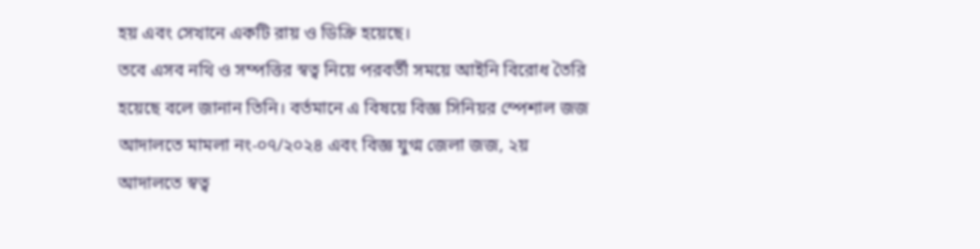হয় এবং সেখানে একটি রায় ও ডিক্রি হয়েছে।
তবে এসব নথি ও সম্পত্তির স্বত্ব নিয়ে পরবর্তী সময়ে আইনি বিরোধ তৈরি হয়েছে বলে জানান তিনি। বর্তমানে এ বিষয়ে বিজ্ঞ সিনিয়র স্পেশাল জজ আদালতে মামলা নং-০৭/২০২৪ এবং বিজ্ঞ যুগ্ম জেলা জজ, ২য় আদালতে স্বত্ব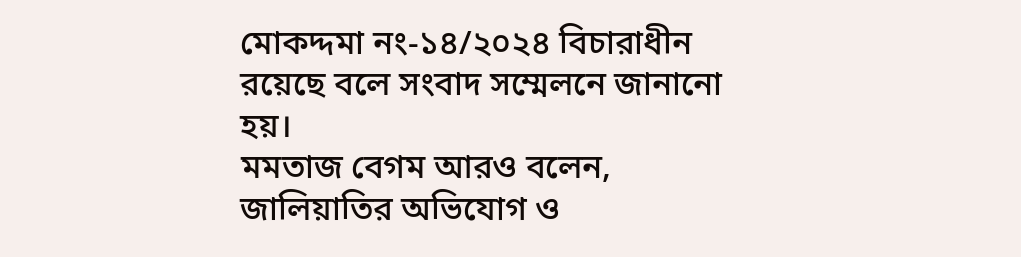মোকদ্দমা নং-১৪/২০২৪ বিচারাধীন রয়েছে বলে সংবাদ সম্মেলনে জানানো হয়।
মমতাজ বেগম আরও বলেন, জালিয়াতির অভিযোগ ও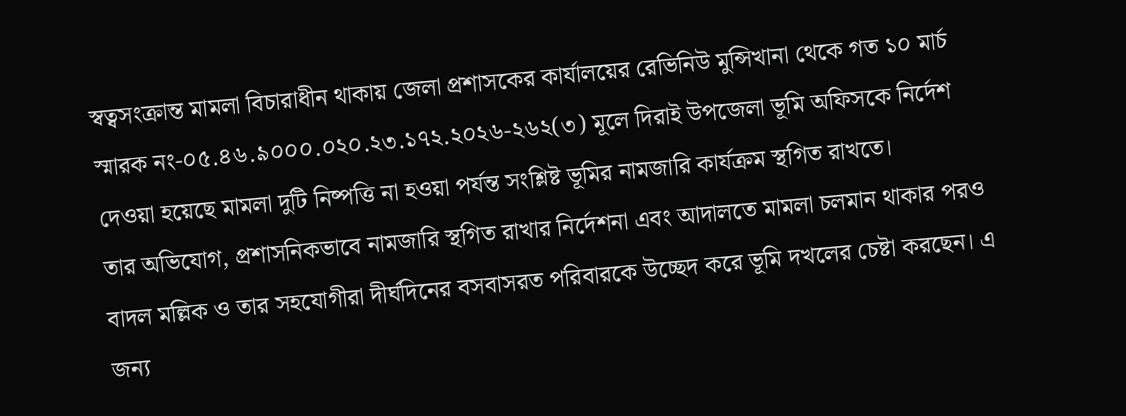স্বত্বসংক্রান্ত মামলা বিচারাধীন থাকায় জেলা প্রশাসকের কার্যালয়ের রেভিনিউ মুন্সিখানা থেকে গত ১০ মার্চ স্মারক নং-০৫.৪৬.৯০০০.০২০.২৩.১৭২.২০২৬-২৬২(৩) মূলে দিরাই উপজেলা ভূমি অফিসকে নির্দেশ দেওয়া হয়েছে মামলা দুটি নিষ্পত্তি না হওয়া পর্যন্ত সংশ্লিষ্ট ভূমির নামজারি কার্যক্রম স্থগিত রাখতে।
তার অভিযোগ, প্রশাসনিকভাবে নামজারি স্থগিত রাখার নির্দেশনা এবং আদালতে মামলা চলমান থাকার পরও বাদল মল্লিক ও তার সহযোগীরা দীর্ঘদিনের বসবাসরত পরিবারকে উচ্ছেদ করে ভূমি দখলের চেষ্টা করছেন। এ জন্য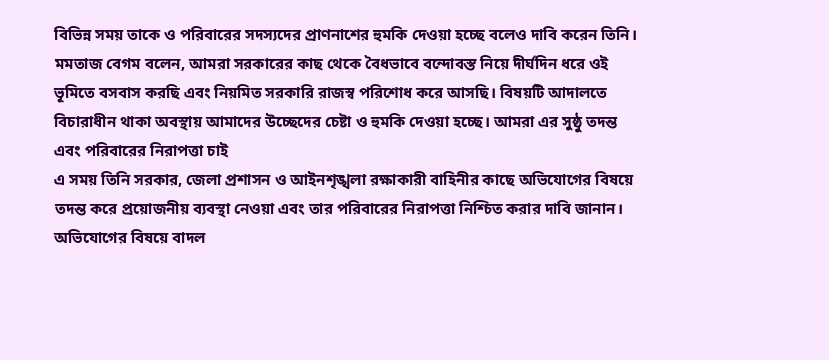বিভিন্ন সময় তাকে ও পরিবারের সদস্যদের প্রাণনাশের হুমকি দেওয়া হচ্ছে বলেও দাবি করেন তিনি।
মমতাজ বেগম বলেন, আমরা সরকারের কাছ থেকে বৈধভাবে বন্দোবস্ত নিয়ে দীর্ঘদিন ধরে ওই ভূমিতে বসবাস করছি এবং নিয়মিত সরকারি রাজস্ব পরিশোধ করে আসছি। বিষয়টি আদালতে বিচারাধীন থাকা অবস্থায় আমাদের উচ্ছেদের চেষ্টা ও হুমকি দেওয়া হচ্ছে। আমরা এর সুষ্ঠু তদন্ত এবং পরিবারের নিরাপত্তা চাই
এ সময় তিনি সরকার, জেলা প্রশাসন ও আইনশৃঙ্খলা রক্ষাকারী বাহিনীর কাছে অভিযোগের বিষয়ে তদন্ত করে প্রয়োজনীয় ব্যবস্থা নেওয়া এবং তার পরিবারের নিরাপত্তা নিশ্চিত করার দাবি জানান।
অভিযোগের বিষয়ে বাদল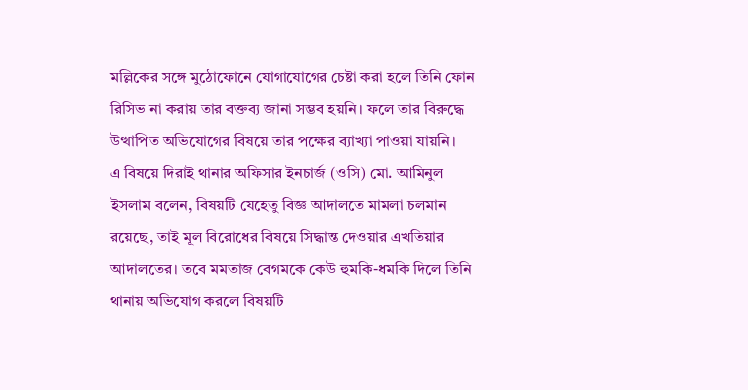মল্লিকের সঙ্গে মুঠোফোনে যোগাযোগের চেষ্টা করা হলে তিনি ফোন রিসিভ না করায় তার বক্তব্য জানা সম্ভব হয়নি। ফলে তার বিরুদ্ধে উত্থাপিত অভিযোগের বিষয়ে তার পক্ষের ব্যাখ্যা পাওয়া যায়নি।
এ বিষয়ে দিরাই থানার অফিসার ইনচার্জ (ওসি) মো. আমিনুল ইসলাম বলেন, বিষয়টি যেহেতু বিজ্ঞ আদালতে মামলা চলমান রয়েছে, তাই মূল বিরোধের বিষয়ে সিদ্ধান্ত দেওয়ার এখতিয়ার আদালতের। তবে মমতাজ বেগমকে কেউ হুমকি-ধমকি দিলে তিনি থানায় অভিযোগ করলে বিষয়টি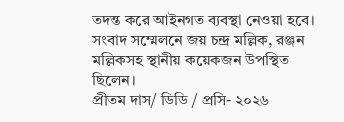তদন্ত করে আইনগত ব্যবস্থা নেওয়া হবে।
সংবাদ সম্মেলনে জয় চন্দ্র মল্লিক, রঞ্জন মল্লিকসহ স্থানীয় কয়েকজন উপস্থিত ছিলেন।
প্রীতম দাস/ ডিডি / প্রসি- ২০২৬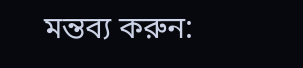মন্তব্য করুন: